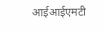आईआईएमटी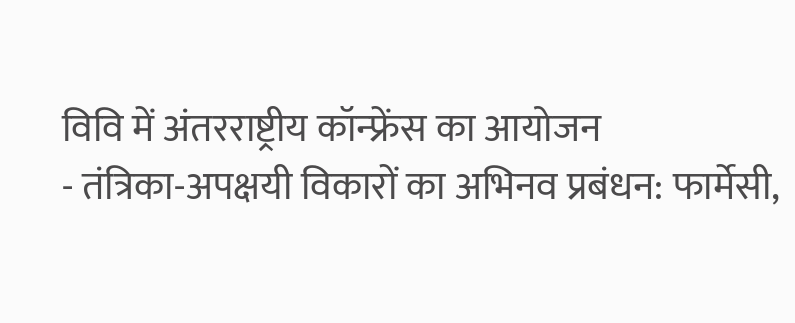विवि में अंतरराष्ट्रीय कॉन्फ्रेंस का आयोजन
- तंत्रिका-अपक्षयी विकारों का अभिनव प्रबंधन: फार्मेसी,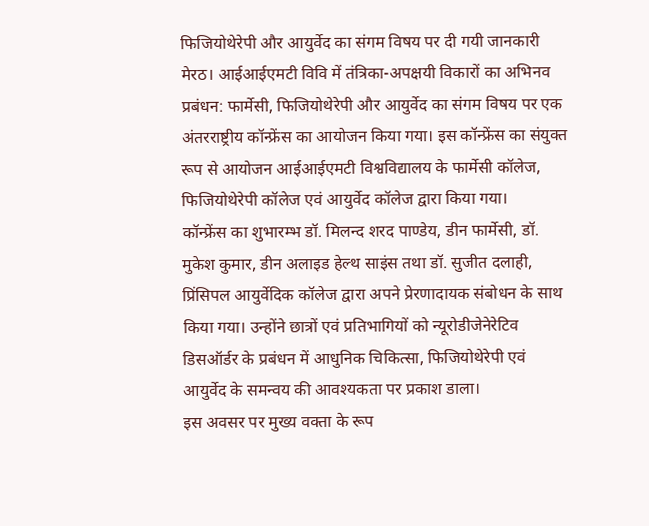फिजियोथेरेपी और आयुर्वेद का संगम विषय पर दी गयी जानकारी
मेरठ। आईआईएमटी विवि में तंत्रिका-अपक्षयी विकारों का अभिनव प्रबंधन: फार्मेसी, फिजियोथेरेपी और आयुर्वेद का संगम विषय पर एक अंतरराष्ट्रीय कॉन्फ्रेंस का आयोजन किया गया। इस कॉन्फ्रेंस का संयुक्त रूप से आयोजन आईआईएमटी विश्वविद्यालय के फार्मेसी कॉलेज, फिजियोथेरेपी कॉलेज एवं आयुर्वेद कॉलेज द्वारा किया गया।
कॉन्फ्रेंस का शुभारम्भ डॉ. मिलन्द शरद पाण्डेय, डीन फार्मेसी, डॉ. मुकेश कुमार, डीन अलाइड हेल्थ साइंस तथा डॉ. सुजीत दलाही, प्रिंसिपल आयुर्वेदिक कॉलेज द्वारा अपने प्रेरणादायक संबोधन के साथ किया गया। उन्होंने छात्रों एवं प्रतिभागियों को न्यूरोडीजेनेरेटिव डिसऑर्डर के प्रबंधन में आधुनिक चिकित्सा, फिजियोथेरेपी एवं आयुर्वेद के समन्वय की आवश्यकता पर प्रकाश डाला।
इस अवसर पर मुख्य वक्ता के रूप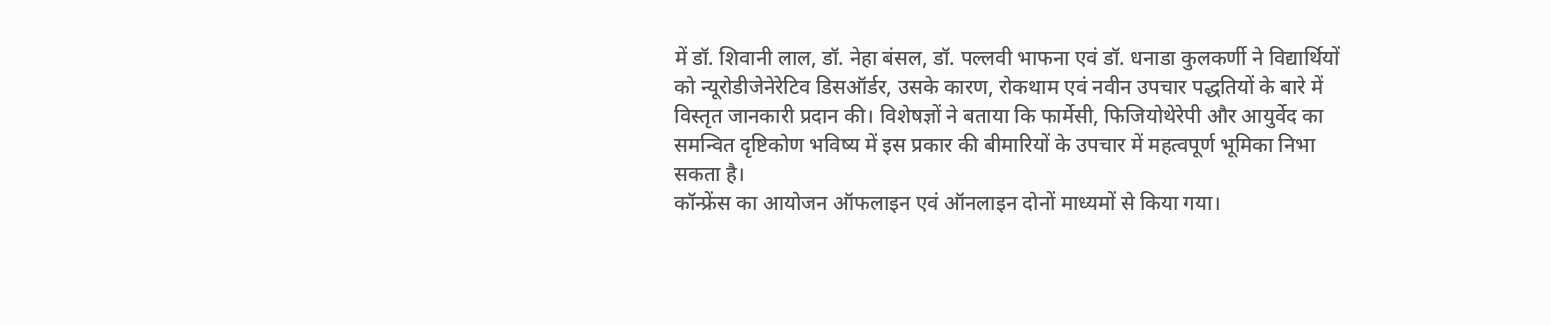में डॉ. शिवानी लाल, डॉ. नेहा बंसल, डॉ. पल्लवी भाफना एवं डॉ. धनाडा कुलकर्णी ने विद्यार्थियों को न्यूरोडीजेनेरेटिव डिसऑर्डर, उसके कारण, रोकथाम एवं नवीन उपचार पद्धतियों के बारे में विस्तृत जानकारी प्रदान की। विशेषज्ञों ने बताया कि फार्मेसी, फिजियोथेरेपी और आयुर्वेद का समन्वित दृष्टिकोण भविष्य में इस प्रकार की बीमारियों के उपचार में महत्वपूर्ण भूमिका निभा सकता है।
कॉन्फ्रेंस का आयोजन ऑफलाइन एवं ऑनलाइन दोनों माध्यमों से किया गया।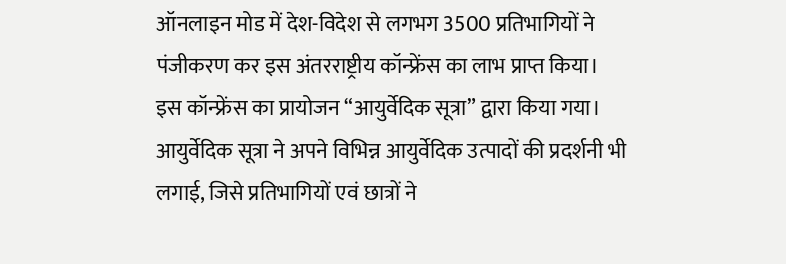ऑनलाइन मोड में देश-विदेश से लगभग 3500 प्रतिभागियों ने पंजीकरण कर इस अंतरराष्ट्रीय कॉन्फ्रेंस का लाभ प्राप्त किया।
इस कॉन्फ्रेंस का प्रायोजन “आयुर्वेदिक सूत्रा” द्वारा किया गया। आयुर्वेदिक सूत्रा ने अपने विभिन्न आयुर्वेदिक उत्पादों की प्रदर्शनी भी लगाई, जिसे प्रतिभागियों एवं छात्रों ने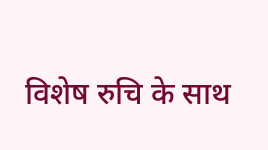विशेष रुचि के साथ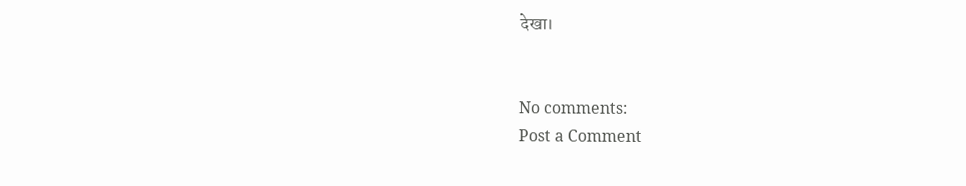देखा।


No comments:
Post a Comment